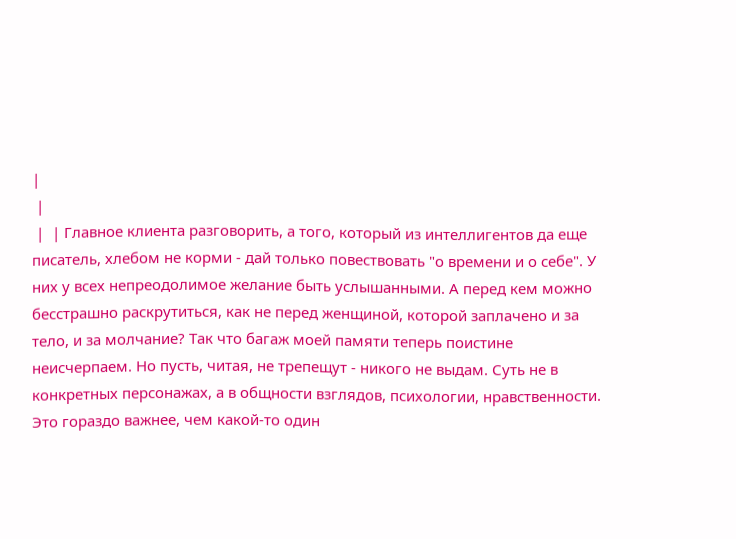|
 |
 |  | Главное клиента разговорить, а того, который из интеллигентов да еще писатель, хлебом не корми - дай только повествовать "о времени и о себе". У них у всех непреодолимое желание быть услышанными. А перед кем можно бесстрашно раскрутиться, как не перед женщиной, которой заплачено и за тело, и за молчание? Так что багаж моей памяти теперь поистине неисчерпаем. Но пусть, читая, не трепещут - никого не выдам. Суть не в конкретных персонажах, а в общности взглядов, психологии, нравственности. Это гораздо важнее, чем какой-то один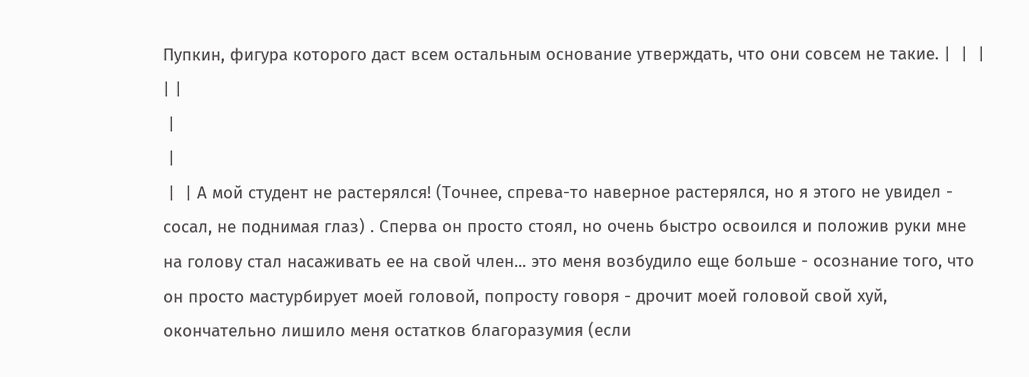Пупкин, фигура которого даст всем остальным основание утверждать, что они совсем не такие. |  |  |
| |
 |
 |
 |  | А мой студент не растерялся! (Точнее, спрева-то наверное растерялся, но я этого не увидел - сосал, не поднимая глаз) . Сперва он просто стоял, но очень быстро освоился и положив руки мне на голову стал насаживать ее на свой член... это меня возбудило еще больше - осознание того, что он просто мастурбирует моей головой, попросту говоря - дрочит моей головой свой хуй, окончательно лишило меня остатков благоразумия (если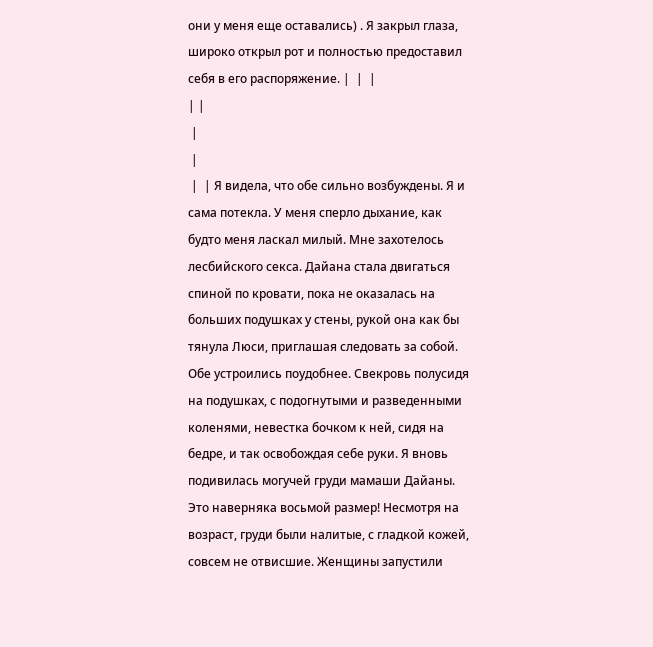они у меня еще оставались) . Я закрыл глаза, широко открыл рот и полностью предоставил себя в его распоряжение. |  |  |
| |
 |
 |
 |  | Я видела, что обе сильно возбуждены. Я и сама потекла. У меня сперло дыхание, как будто меня ласкал милый. Мне захотелось лесбийского секса. Дайана стала двигаться спиной по кровати, пока не оказалась на больших подушках у стены, рукой она как бы тянула Люси, приглашая следовать за собой. Обе устроились поудобнее. Свекровь полусидя на подушках, с подогнутыми и разведенными коленями, невестка бочком к ней, сидя на бедре, и так освобождая себе руки. Я вновь подивилась могучей груди мамаши Дайаны. Это наверняка восьмой размер! Несмотря на возраст, груди были налитые, с гладкой кожей, совсем не отвисшие. Женщины запустили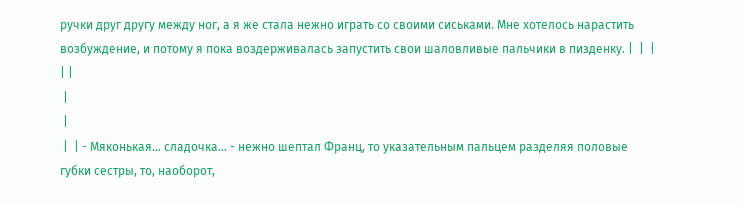ручки друг другу между ног, а я же стала нежно играть со своими сиськами. Мне хотелось нарастить возбуждение, и потому я пока воздерживалась запустить свои шаловливые пальчики в пизденку. |  |  |
| |
 |
 |
 |  | - Мяконькая... сладочка... - нежно шептал Франц, то указательным пальцем разделяя половые губки сестры, то, наоборот,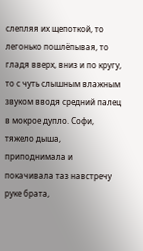слепляя их щепоткой, то легонько пошлёпывая, то гладя вверх, вниз и по кругу, то с чуть слышным влажным звуком вводя средний палец в мокрое дупло. Софи, тяжело дыша, приподнимала и покачивала таз навстречу руке брата,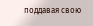поддавая свою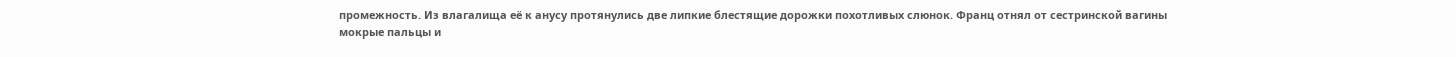промежность. Из влагалища её к анусу протянулись две липкие блестящие дорожки похотливых слюнок. Франц отнял от сестринской вагины мокрые пальцы и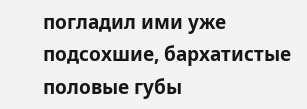погладил ими уже подсохшие, бархатистые половые губы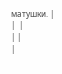матушки. |  |  |
| |
|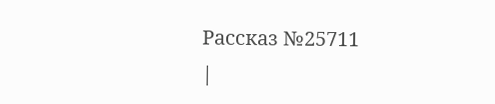Рассказ №25711
|